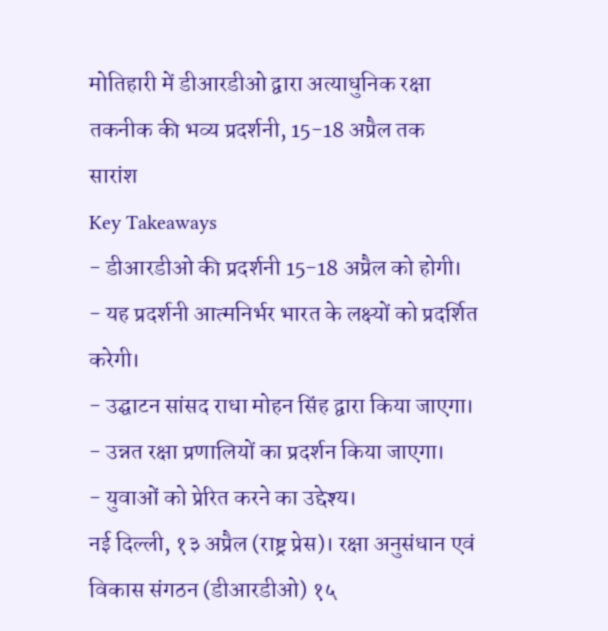मोतिहारी में डीआरडीओ द्वारा अत्याधुनिक रक्षा तकनीक की भव्य प्रदर्शनी, 15-18 अप्रैल तक
सारांश
Key Takeaways
- डीआरडीओ की प्रदर्शनी 15-18 अप्रैल को होगी।
- यह प्रदर्शनी आत्मनिर्भर भारत के लक्ष्यों को प्रदर्शित करेगी।
- उद्घाटन सांसद राधा मोहन सिंह द्वारा किया जाएगा।
- उन्नत रक्षा प्रणालियों का प्रदर्शन किया जाएगा।
- युवाओं को प्रेरित करने का उद्देश्य।
नई दिल्ली, १३ अप्रैल (राष्ट्र प्रेस)। रक्षा अनुसंधान एवं विकास संगठन (डीआरडीओ) १५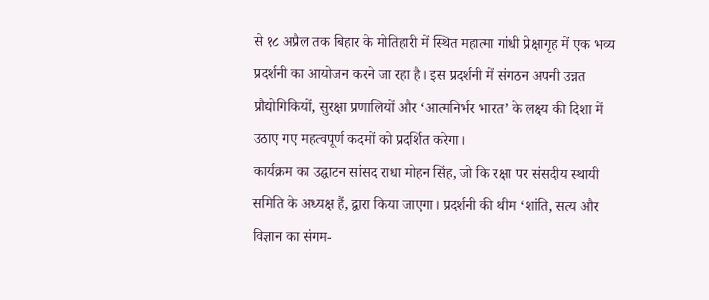से १८ अप्रैल तक बिहार के मोतिहारी में स्थित महात्मा गांधी प्रेक्षागृह में एक भव्य प्रदर्शनी का आयोजन करने जा रहा है। इस प्रदर्शनी में संगठन अपनी उन्नत प्रौद्योगिकियों, सुरक्षा प्रणालियों और ‘आत्मनिर्भर भारत’ के लक्ष्य की दिशा में उठाए गए महत्वपूर्ण कदमों को प्रदर्शित करेगा।
कार्यक्रम का उद्घाटन सांसद राधा मोहन सिंह, जो कि रक्षा पर संसदीय स्थायी समिति के अध्यक्ष हैं, द्वारा किया जाएगा। प्रदर्शनी की थीम ‘शांति, सत्य और विज्ञान का संगम-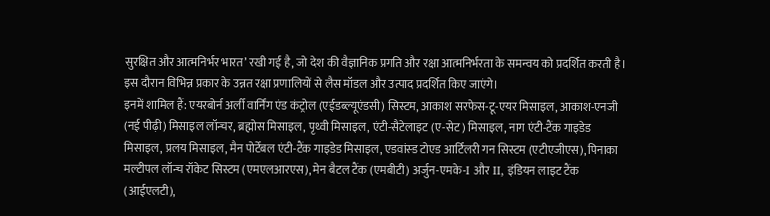सुरक्षित और आत्मनिर्भर भारत’ रखी गई है, जो देश की वैज्ञानिक प्रगति और रक्षा आत्मनिर्भरता के समन्वय को प्रदर्शित करती है।
इस दौरान विभिन्न प्रकार के उन्नत रक्षा प्रणालियों से लैस मॉडल और उत्पाद प्रदर्शित किए जाएंगे।
इनमें शामिल हैं: एयरबोर्न अर्ली वार्निंग एंड कंट्रोल (एईडब्ल्यूएंडसी) सिस्टम, आकाश सरफेस-टू-एयर मिसाइल, आकाश-एनजी (नई पीढ़ी) मिसाइल लॉन्चर, ब्रह्मोस मिसाइल, पृथ्वी मिसाइल, एंटी-सैटेलाइट (ए-सेट) मिसाइल, नाग एंटी-टैंक गाइडेड मिसाइल, प्रलय मिसाइल, मैन पोर्टेबल एंटी-टैंक गाइडेड मिसाइल, एडवांस्ड टोएड आर्टिलरी गन सिस्टम (एटीएजीएस), पिनाका मल्टीपल लॉन्च रॉकेट सिस्टम (एमएलआरएस), मेन बैटल टैंक (एमबीटी) अर्जुन-एमके-I और II, इंडियन लाइट टैंक (आईएलटी),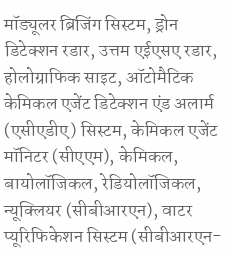मॉड्यूलर ब्रिजिंग सिस्टम, ड्रोन डिटेक्शन रडार, उत्तम एईएसए रडार, होलोग्राफिक साइट, ऑटोमैटिक केमिकल एजेंट डिटेक्शन एंड अलार्म (एसीएडीए) सिस्टम, केमिकल एजेंट मॉनिटर (सीएएम), केमिकल, बायोलॉजिकल, रेडियोलॉजिकल, न्यूक्लियर (सीबीआरएन), वाटर प्यूरिफिकेशन सिस्टम (सीबीआरएन-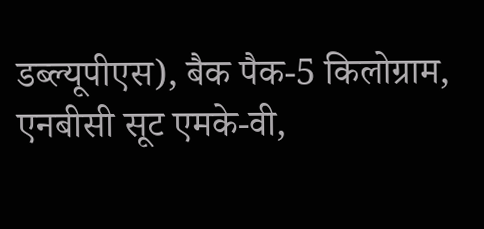डब्ल्यूपीएस), बैक पैक-5 किलोग्राम, एनबीसी सूट एमके-वी,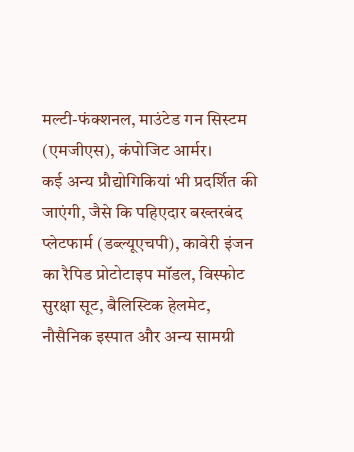मल्टी-फंक्शनल, माउंटेड गन सिस्टम (एमजीएस), कंपोजिट आर्मर।
कई अन्य प्रौद्योगिकियां भी प्रदर्शित की जाएंगी, जैसे कि पहिएदार बख्तरबंद प्लेटफार्म (डब्ल्यूएचपी), कावेरी इंजन का रैपिड प्रोटोटाइप मॉडल, विस्फोट सुरक्षा सूट, बैलिस्टिक हेलमेट, नौसैनिक इस्पात और अन्य सामग्री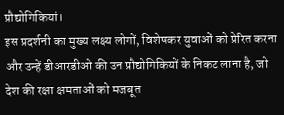प्रौद्योगिकियां।
इस प्रदर्शनी का मुख्य लक्ष्य लोगों, विशेषकर युवाओं को प्रेरित करना और उन्हें डीआरडीओ की उन प्रौद्योगिकियों के निकट लाना है, जो देश की रक्षा क्षमताओं को मजबूत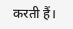करती हैं।